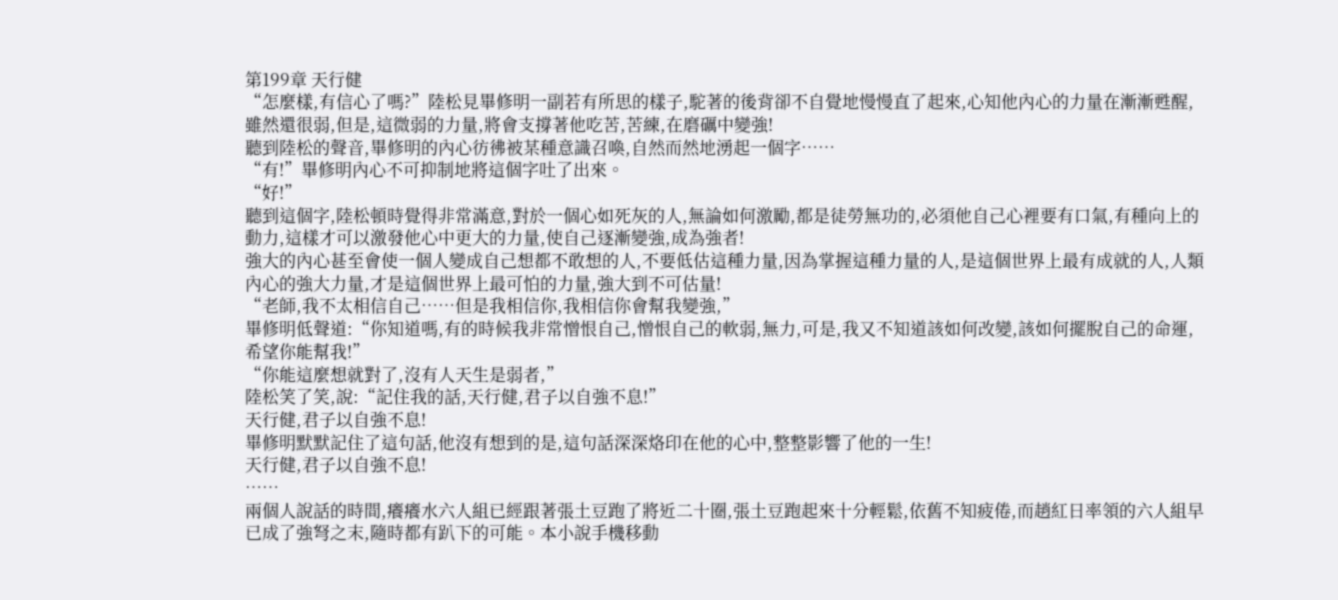第199章 天行健
“怎麼樣,有信心了嗎?”陸松見畢修明一副若有所思的樣子,駝著的後背卻不自覺地慢慢直了起來,心知他內心的力量在漸漸甦醒,雖然還很弱,但是,這微弱的力量,將會支撐著他吃苦,苦練,在磨礪中變強!
聽到陸松的聲音,畢修明的內心彷彿被某種意識召喚,自然而然地湧起一個字……
“有!”畢修明內心不可抑制地將這個字吐了出來。
“好!”
聽到這個字,陸松頓時覺得非常滿意,對於一個心如死灰的人,無論如何激勵,都是徒勞無功的,必須他自己心裡要有口氣,有種向上的動力,這樣才可以激發他心中更大的力量,使自己逐漸變強,成為強者!
強大的內心甚至會使一個人變成自己想都不敢想的人,不要低估這種力量,因為掌握這種力量的人,是這個世界上最有成就的人,人類內心的強大力量,才是這個世界上最可怕的力量,強大到不可估量!
“老師,我不太相信自己……但是我相信你,我相信你會幫我變強,”
畢修明低聲道:“你知道嗎,有的時候我非常憎恨自己,憎恨自己的軟弱,無力,可是,我又不知道該如何改變,該如何擺脫自己的命運,希望你能幫我!”
“你能這麼想就對了,沒有人天生是弱者,”
陸松笑了笑,說:“記住我的話,天行健,君子以自強不息!”
天行健,君子以自強不息!
畢修明默默記住了這句話,他沒有想到的是,這句話深深烙印在他的心中,整整影響了他的一生!
天行健,君子以自強不息!
……
兩個人說話的時間,癢癢水六人組已經跟著張土豆跑了將近二十圈,張土豆跑起來十分輕鬆,依舊不知疲倦,而趙紅日率領的六人組早已成了強弩之末,隨時都有趴下的可能。本小說手機移動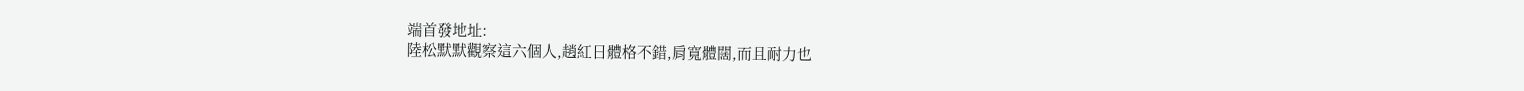端首發地址:
陸松默默觀察這六個人,趙紅日體格不錯,肩寬體闊,而且耐力也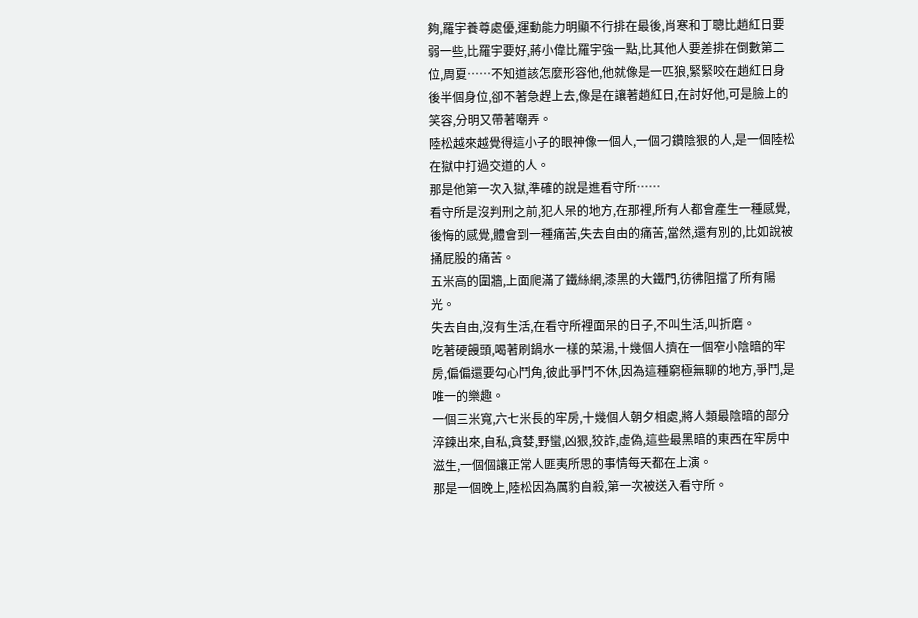夠,羅宇養尊處優,運動能力明顯不行排在最後,肖寒和丁聰比趙紅日要弱一些,比羅宇要好,蔣小偉比羅宇強一點,比其他人要差排在倒數第二位,周夏……不知道該怎麼形容他,他就像是一匹狼,緊緊咬在趙紅日身後半個身位,卻不著急趕上去,像是在讓著趙紅日,在討好他,可是臉上的笑容,分明又帶著嘲弄。
陸松越來越覺得這小子的眼神像一個人,一個刁鑽陰狠的人,是一個陸松在獄中打過交道的人。
那是他第一次入獄,準確的說是進看守所……
看守所是沒判刑之前,犯人呆的地方,在那裡,所有人都會產生一種感覺,後悔的感覺,體會到一種痛苦,失去自由的痛苦,當然,還有別的,比如說被捅屁股的痛苦。
五米高的圍牆,上面爬滿了鐵絲網,漆黑的大鐵門,彷彿阻擋了所有陽光。
失去自由,沒有生活,在看守所裡面呆的日子,不叫生活,叫折磨。
吃著硬饅頭,喝著刷鍋水一樣的菜湯,十幾個人擠在一個窄小陰暗的牢房,偏偏還要勾心鬥角,彼此爭鬥不休,因為這種窮極無聊的地方,爭鬥,是唯一的樂趣。
一個三米寬,六七米長的牢房,十幾個人朝夕相處,將人類最陰暗的部分淬鍊出來,自私,貪婪,野蠻,凶狠,狡詐,虛偽,這些最黑暗的東西在牢房中滋生,一個個讓正常人匪夷所思的事情每天都在上演。
那是一個晚上,陸松因為厲豹自殺,第一次被送入看守所。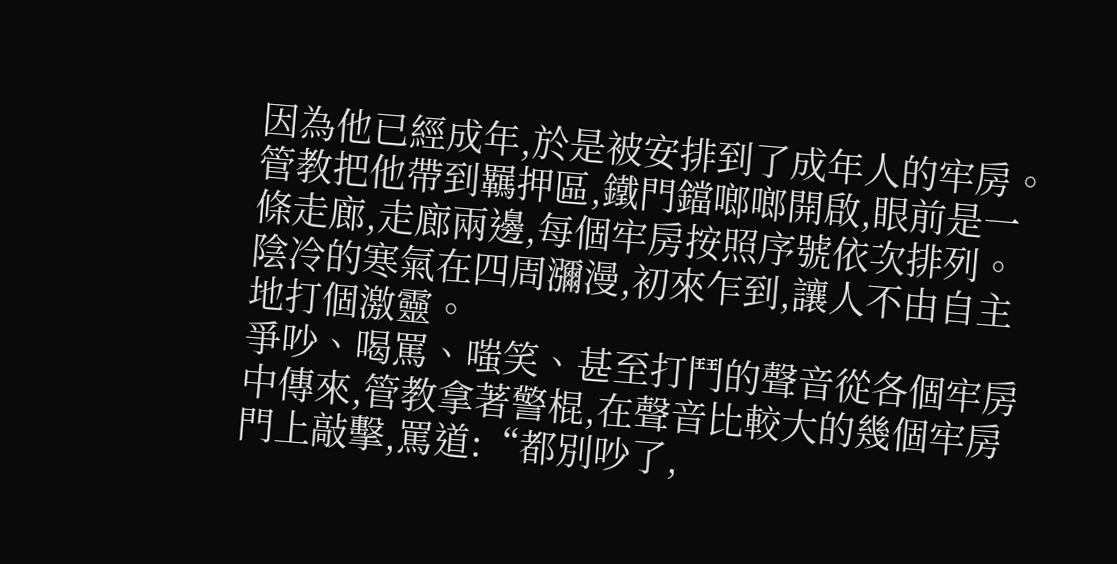因為他已經成年,於是被安排到了成年人的牢房。
管教把他帶到羈押區,鐵門鐺啷啷開啟,眼前是一條走廊,走廊兩邊,每個牢房按照序號依次排列。
陰冷的寒氣在四周瀰漫,初來乍到,讓人不由自主地打個激靈。
爭吵、喝罵、嗤笑、甚至打鬥的聲音從各個牢房中傳來,管教拿著警棍,在聲音比較大的幾個牢房門上敲擊,罵道:“都別吵了,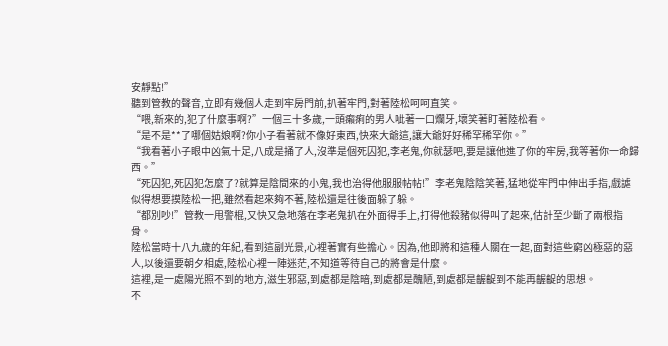安靜點!”
聽到管教的聲音,立即有幾個人走到牢房門前,扒著牢門,對著陸松呵呵直笑。
“喂,新來的,犯了什麼事啊?”一個三十多歲,一頭癩痢的男人呲著一口爛牙,壞笑著盯著陸松看。
“是不是**了哪個姑娘啊?你小子看著就不像好東西,快來大爺這,讓大爺好好稀罕稀罕你。”
“我看著小子眼中凶氣十足,八成是捅了人,沒準是個死囚犯,李老鬼,你就瑟吧,要是讓他進了你的牢房,我等著你一命歸西。”
“死囚犯,死囚犯怎麼了?就算是陰間來的小鬼,我也治得他服服帖帖!”李老鬼陰陰笑著,猛地從牢門中伸出手指,戲謔似得想要摸陸松一把,雖然看起來夠不著,陸松還是往後面躲了躲。
“都別吵!”管教一甩警棍,又快又急地落在李老鬼扒在外面得手上,打得他殺豬似得叫了起來,估計至少斷了兩根指骨。
陸松當時十八九歲的年紀,看到這副光景,心裡著實有些擔心。因為,他即將和這種人關在一起,面對這些窮凶極惡的惡人,以後還要朝夕相處,陸松心裡一陣迷茫,不知道等待自己的將會是什麼。
這裡,是一處陽光照不到的地方,滋生邪惡,到處都是陰暗,到處都是醜陋,到處都是齷齪到不能再齷齪的思想。
不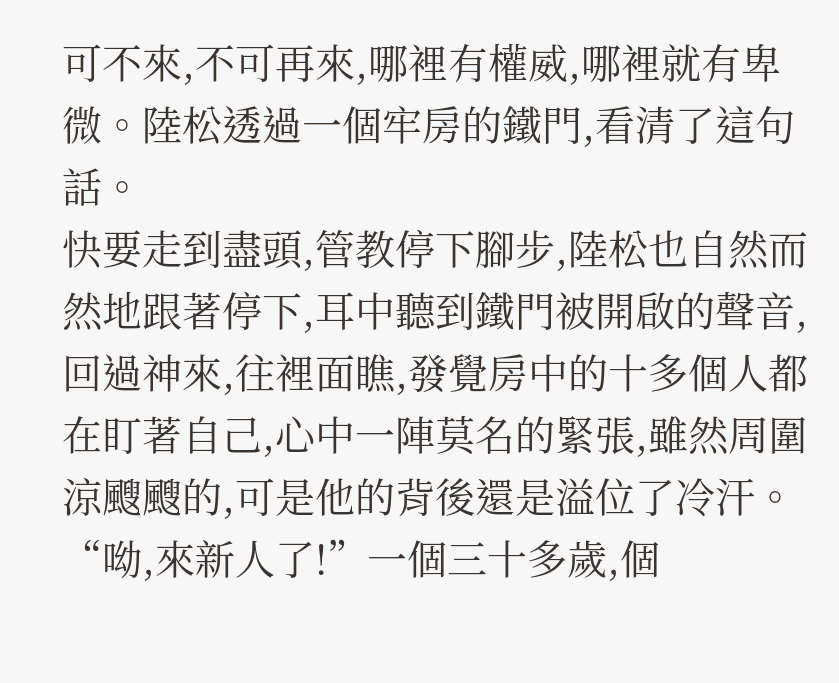可不來,不可再來,哪裡有權威,哪裡就有卑微。陸松透過一個牢房的鐵門,看清了這句話。
快要走到盡頭,管教停下腳步,陸松也自然而然地跟著停下,耳中聽到鐵門被開啟的聲音,回過神來,往裡面瞧,發覺房中的十多個人都在盯著自己,心中一陣莫名的緊張,雖然周圍涼颼颼的,可是他的背後還是溢位了冷汗。
“呦,來新人了!”一個三十多歲,個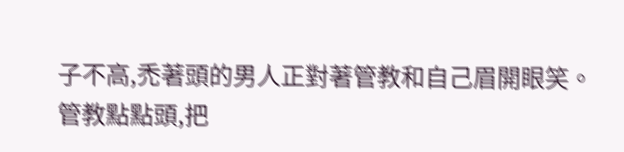子不高,禿著頭的男人正對著管教和自己眉開眼笑。
管教點點頭,把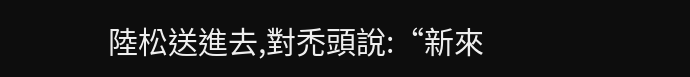陸松送進去,對禿頭說:“新來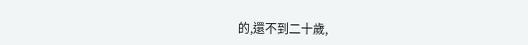的,還不到二十歲,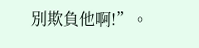別欺負他啊!”。